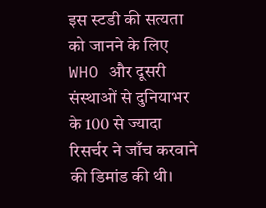इस स्टडी की सत्यता को जानने के लिए WHO और दूसरी संस्थाओं से दुनियाभर के 100 से ज्यादा रिसर्चर ने जाँच करवाने की डिमांड की थी।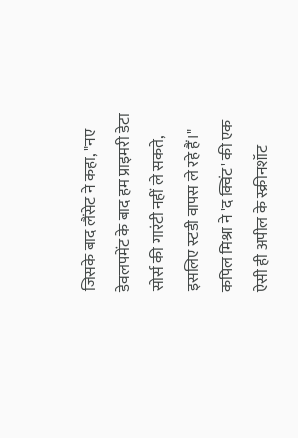जिसके बाद लैंसेट ने कहा, "नए डेवलपमेंट के बाद हम प्राइमरी डेटा सोर्स की गारंटी नहीं ले सकते, इसलिए स्टडी वापस ले रहे हैं।"
कपिल मिश्रा ने 'द क्विंट' की एक ऐसी ही अपील के स्क्रीनशॉट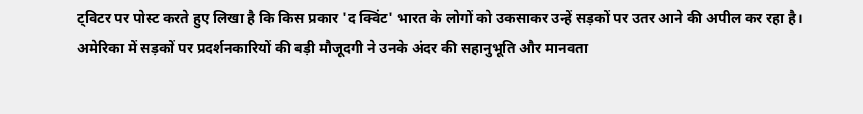ट्विटर पर पोस्ट करते हुए लिखा है कि किस प्रकार 'द क्विंट' भारत के लोगों को उकसाकर उन्हें सड़कों पर उतर आने की अपील कर रहा है।
अमेरिका में सड़कों पर प्रदर्शनकारियों की बड़ी मौजूदगी ने उनके अंदर की सहानुभूति और मानवता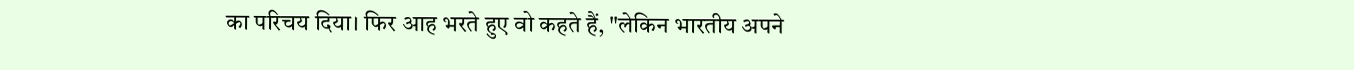का परिचय दिया। फिर आह भरते हुए वो कहते हैं, "लेकिन भारतीय अपने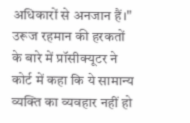अधिकारों से अनजान हैं।"
उरूज रहमान की हरकतों के बारे में प्रॉसीक्यूटर ने कोर्ट में कहा कि ये सामान्य व्यक्ति का व्यवहार नहीं हो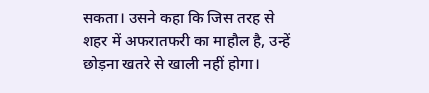सकता। उसने कहा कि जिस तरह से शहर में अफरातफरी का माहौल है, उन्हें छोड़ना खतरे से खाली नहीं होगा।